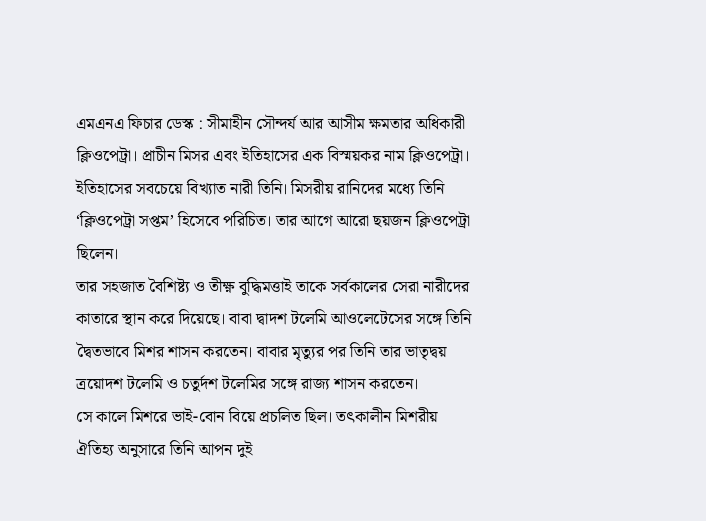এমএনএ ফিচার ডেস্ক : সীমাহীন সৌন্দর্য আর আসীম ক্ষমতার অধিকারী ক্লিওপেট্রা। প্রাচীন মিসর এবং ইতিহাসের এক বিস্ময়কর নাম ক্লিওপেট্রা। ইতিহাসের সবচেয়ে বিখ্যাত নারী তিনি। মিসরীয় রানিদের মধ্যে তিনি ‘ক্লিওপেট্রা সপ্তম’ হিসেবে পরিচিত। তার আগে আরো ছয়জন ক্লিওপেট্রা ছিলেন।
তার সহজাত বৈশিষ্ট্য ও তীক্ষ্ণ বুদ্ধিমত্তাই তাকে সর্বকালের সেরা নারীদের কাতারে স্থান করে দিয়েছে। বাবা দ্বাদশ টলেমি আওলেটেসের সঙ্গে তিনি দ্বৈতভাবে মিশর শাসন করতেন। বাবার মৃত্যুর পর তিনি তার ভাতৃদ্বয় ত্রয়োদশ টলেমি ও চতুর্দশ টলেমির সঙ্গে রাজ্য শাসন করতেন।
সে কালে মিশরে ভাই-বোন বিয়ে প্রচলিত ছিল। তৎকালীন মিশরীয় ঐতিহ্য অনুসারে তিনি আপন দুই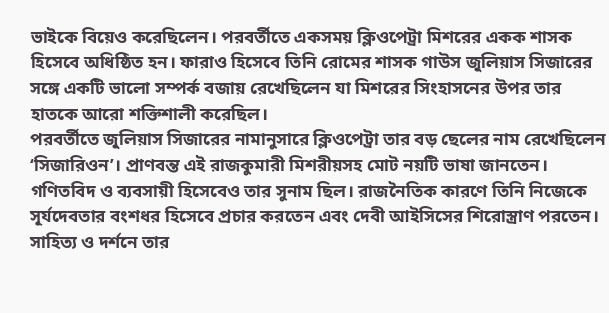ভাইকে বিয়েও করেছিলেন। পরবর্তীতে একসময় ক্লিওপেট্রা মিশরের একক শাসক হিসেবে অধিষ্ঠিত হন। ফারাও হিসেবে তিনি রোমের শাসক গাউস জুলিয়াস সিজারের সঙ্গে একটি ভালো সম্পর্ক বজায় রেখেছিলেন যা মিশরের সিংহাসনের উপর তার হাতকে আরো শক্তিশালী করেছিল।
পরবর্তীতে জুলিয়াস সিজারের নামানুসারে ক্লিওপেট্রা তার বড় ছেলের নাম রেখেছিলেন ‘সিজারিওন’। প্রাণবন্ত এই রাজকুমারী মিশরীয়সহ মোট নয়টি ভাষা জানতেন। গণিতবিদ ও ব্যবসায়ী হিসেবেও তার সুনাম ছিল। রাজনৈতিক কারণে তিনি নিজেকে সূর্যদেবতার বংশধর হিসেবে প্রচার করতেন এবং দেবী আইসিসের শিরোস্ত্রাণ পরতেন।
সাহিত্য ও দর্শনে তার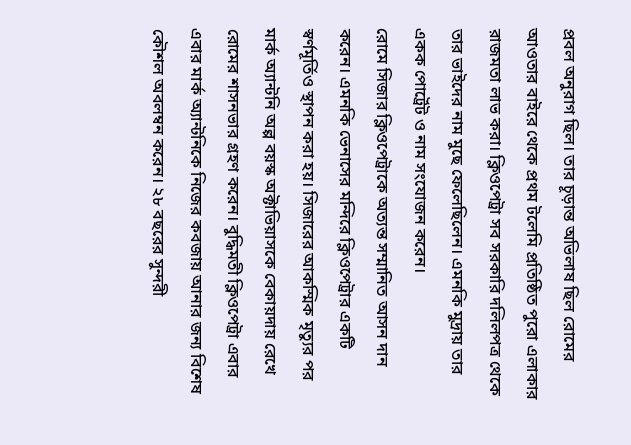প্রবল অনুরাগ ছিল। তার চূড়ান্ত অভিলাষ ছিল রোমের আওতার বাইরে থেকে প্রথম টলেমি প্রতিষ্ঠিত পুরো এলাকার রাজমতা লাভ করা। ক্লিওপেট্রা সব সরকারি দলিলপত্র থেকে তার ভাইদের নাম মুছে ফেলেছিলেন। এমনকি মুদ্রায় তার একক পোর্ট্রেট ও নাম সংযোজন করেন।
রোমে সিজার ক্লিওপেট্রাকে অত্যন্ত সম্মানিত আসন দান করেন। এমনকি ভেনাসের মন্দিরে ক্লিওপেট্রার একটি স্বর্ণমূর্তিও স্থাপন করা হয়। সিজারের আকস্মিক মৃত্যুর পর মার্ক অ্যান্টনি অল্প বয়স্ক অক্টাভিয়াসকে বেকায়দায় রেখে রোমের শাসনভার গ্রহণ করেন। বুদ্ধিমতী ক্লিওপেট্রা এবার এবার মার্ক অ্যান্টনিকে নিজের কবজায় আনার জন্য বিশেষ কৌশল অবলম্বন করেন। ২৮ বছরের সুন্দরী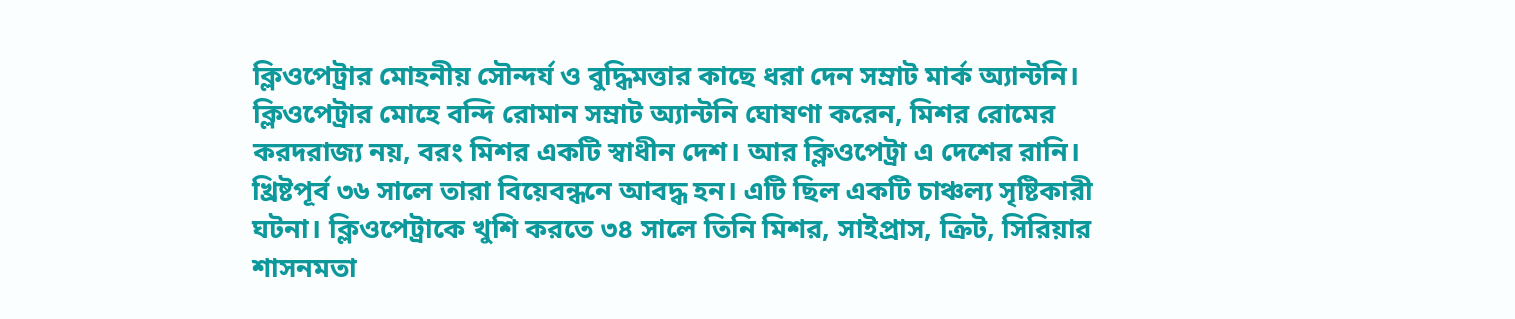ক্লিওপেট্রার মোহনীয় সৌন্দর্য ও বুদ্ধিমত্তার কাছে ধরা দেন সম্রাট মার্ক অ্যান্টনি।
ক্লিওপেট্রার মোহে বন্দি রোমান সম্রাট অ্যান্টনি ঘোষণা করেন, মিশর রোমের করদরাজ্য নয়, বরং মিশর একটি স্বাধীন দেশ। আর ক্লিওপেট্রা এ দেশের রানি। খ্রিষ্টপূর্ব ৩৬ সালে তারা বিয়েবন্ধনে আবদ্ধ হন। এটি ছিল একটি চাঞ্চল্য সৃষ্টিকারী ঘটনা। ক্লিওপেট্রাকে খুশি করতে ৩৪ সালে তিনি মিশর, সাইপ্রাস, ক্রিট, সিরিয়ার শাসনমতা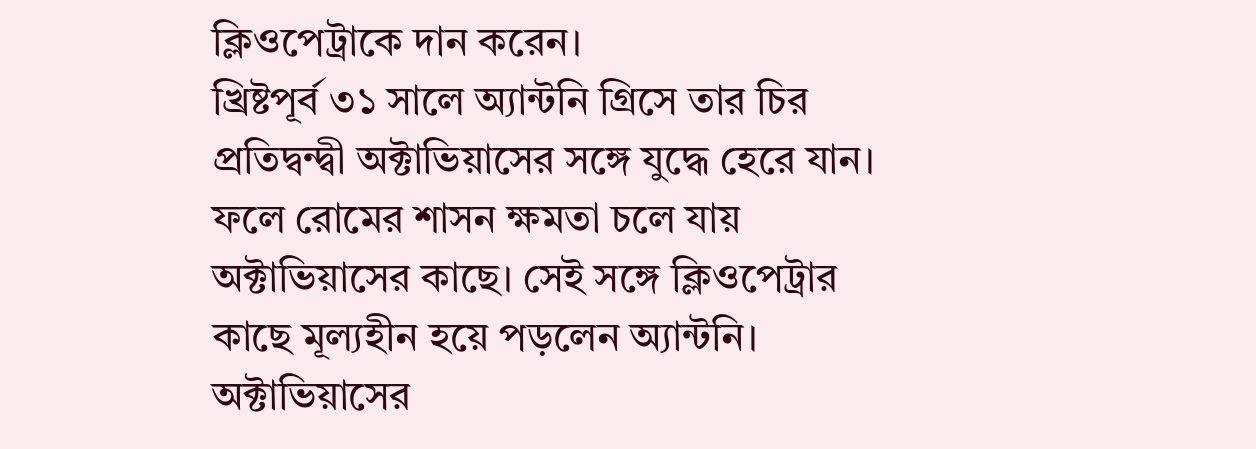ক্লিওপেট্রাকে দান করেন।
খ্রিষ্টপূর্ব ৩১ সালে অ্যান্টনি গ্রিসে তার চির প্রতিদ্বন্দ্বী অক্টাভিয়াসের সঙ্গে যুদ্ধে হেরে যান। ফলে রোমের শাসন ক্ষমতা চলে যায় অক্টাভিয়াসের কাছে। সেই সঙ্গে ক্লিওপেট্রার কাছে মূল্যহীন হয়ে পড়লেন অ্যান্টনি। অক্টাভিয়াসের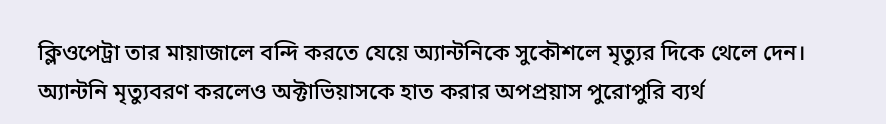ক্লিওপেট্রা তার মায়াজালে বন্দি করতে যেয়ে অ্যান্টনিকে সুকৌশলে মৃত্যুর দিকে থেলে দেন। অ্যান্টনি মৃত্যুবরণ করলেও অক্টাভিয়াসকে হাত করার অপপ্রয়াস পুরোপুরি ব্যর্থ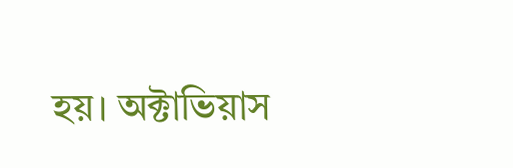হয়। অক্টাভিয়াস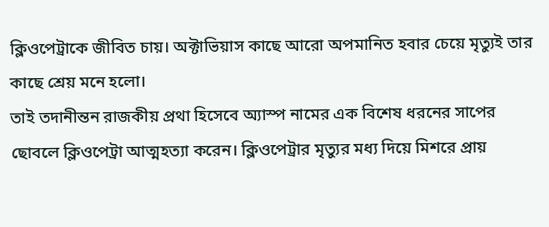ক্লিওপেট্রাকে জীবিত চায়। অক্টাভিয়াস কাছে আরো অপমানিত হবার চেয়ে মৃত্যুই তার কাছে শ্রেয় মনে হলো।
তাই তদানীন্তন রাজকীয় প্রথা হিসেবে অ্যাস্প নামের এক বিশেষ ধরনের সাপের ছোবলে ক্লিওপেট্রা আত্মহত্যা করেন। ক্লিওপেট্রার মৃত্যুর মধ্য দিয়ে মিশরে প্রায়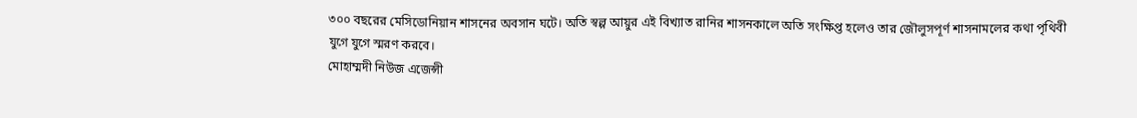৩০০ বছরের মেসিডোনিয়ান শাসনের অবসান ঘটে। অতি স্বল্প আয়ুর এই বিখ্যাত রানির শাসনকালে অতি সংক্ষিপ্ত হলেও তার জৌলুসপূর্ণ শাসনামলের কথা পৃথিবী যুগে যুগে স্মরণ করবে।
মোহাম্মদী নিউজ এজেন্সী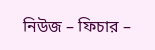নিউজ – ফিচার –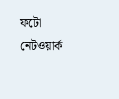ফটো নেটওয়ার্ক